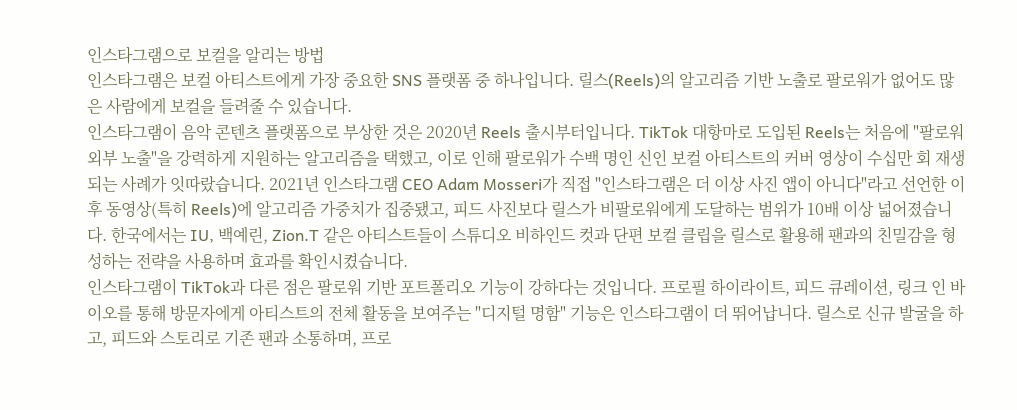인스타그램으로 보컬을 알리는 방법
인스타그램은 보컬 아티스트에게 가장 중요한 SNS 플랫폼 중 하나입니다. 릴스(Reels)의 알고리즘 기반 노출로 팔로워가 없어도 많은 사람에게 보컬을 들려줄 수 있습니다.
인스타그램이 음악 콘텐츠 플랫폼으로 부상한 것은 2020년 Reels 출시부터입니다. TikTok 대항마로 도입된 Reels는 처음에 "팔로워 외부 노출"을 강력하게 지원하는 알고리즘을 택했고, 이로 인해 팔로워가 수백 명인 신인 보컬 아티스트의 커버 영상이 수십만 회 재생되는 사례가 잇따랐습니다. 2021년 인스타그램 CEO Adam Mosseri가 직접 "인스타그램은 더 이상 사진 앱이 아니다"라고 선언한 이후 동영상(특히 Reels)에 알고리즘 가중치가 집중됐고, 피드 사진보다 릴스가 비팔로워에게 도달하는 범위가 10배 이상 넓어졌습니다. 한국에서는 IU, 백예린, Zion.T 같은 아티스트들이 스튜디오 비하인드 컷과 단편 보컬 클립을 릴스로 활용해 팬과의 친밀감을 형성하는 전략을 사용하며 효과를 확인시켰습니다.
인스타그램이 TikTok과 다른 점은 팔로워 기반 포트폴리오 기능이 강하다는 것입니다. 프로필 하이라이트, 피드 큐레이션, 링크 인 바이오를 통해 방문자에게 아티스트의 전체 활동을 보여주는 "디지털 명함" 기능은 인스타그램이 더 뛰어납니다. 릴스로 신규 발굴을 하고, 피드와 스토리로 기존 팬과 소통하며, 프로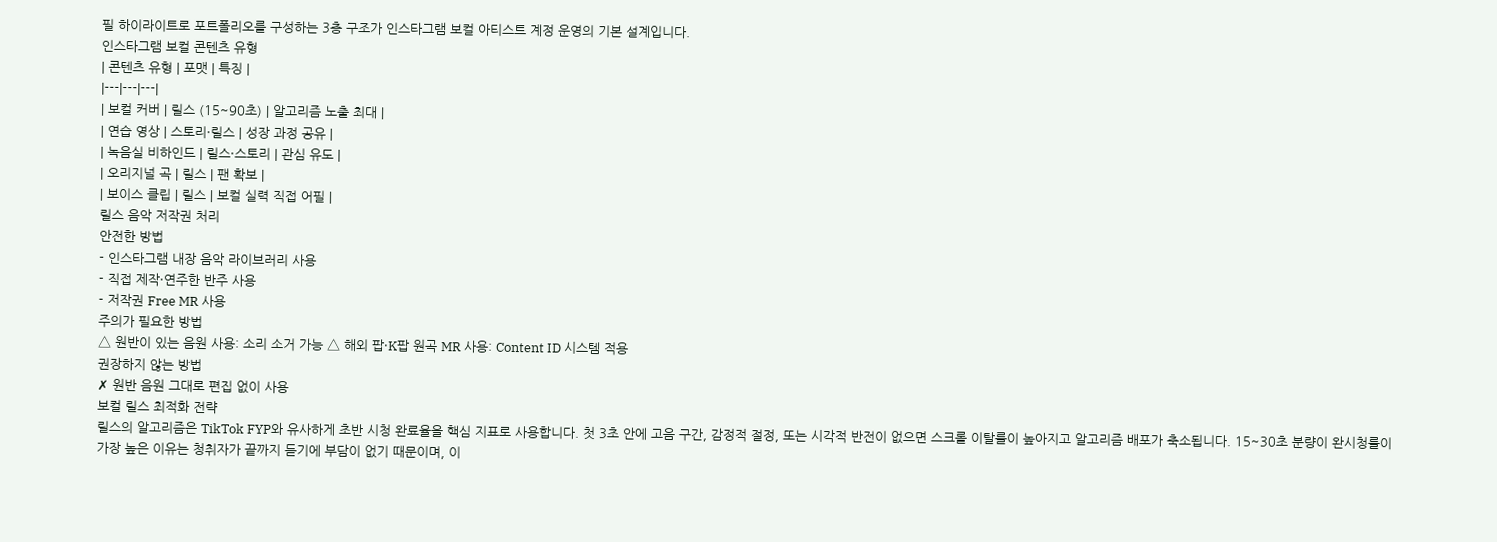필 하이라이트로 포트폴리오를 구성하는 3층 구조가 인스타그램 보컬 아티스트 계정 운영의 기본 설계입니다.
인스타그램 보컬 콘텐츠 유형
| 콘텐츠 유형 | 포맷 | 특징 |
|---|---|---|
| 보컬 커버 | 릴스 (15~90초) | 알고리즘 노출 최대 |
| 연습 영상 | 스토리·릴스 | 성장 과정 공유 |
| 녹음실 비하인드 | 릴스·스토리 | 관심 유도 |
| 오리지널 곡 | 릴스 | 팬 확보 |
| 보이스 클립 | 릴스 | 보컬 실력 직접 어필 |
릴스 음악 저작권 처리
안전한 방법
- 인스타그램 내장 음악 라이브러리 사용
- 직접 제작·연주한 반주 사용
- 저작권 Free MR 사용
주의가 필요한 방법
△ 원반이 있는 음원 사용: 소리 소거 가능 △ 해외 팝·K팝 원곡 MR 사용: Content ID 시스템 적용
권장하지 않는 방법
✗ 원반 음원 그대로 편집 없이 사용
보컬 릴스 최적화 전략
릴스의 알고리즘은 TikTok FYP와 유사하게 초반 시청 완료율을 핵심 지표로 사용합니다. 첫 3초 안에 고음 구간, 감정적 절정, 또는 시각적 반전이 없으면 스크롤 이탈률이 높아지고 알고리즘 배포가 축소됩니다. 15~30초 분량이 완시청률이 가장 높은 이유는 청취자가 끝까지 듣기에 부담이 없기 때문이며, 이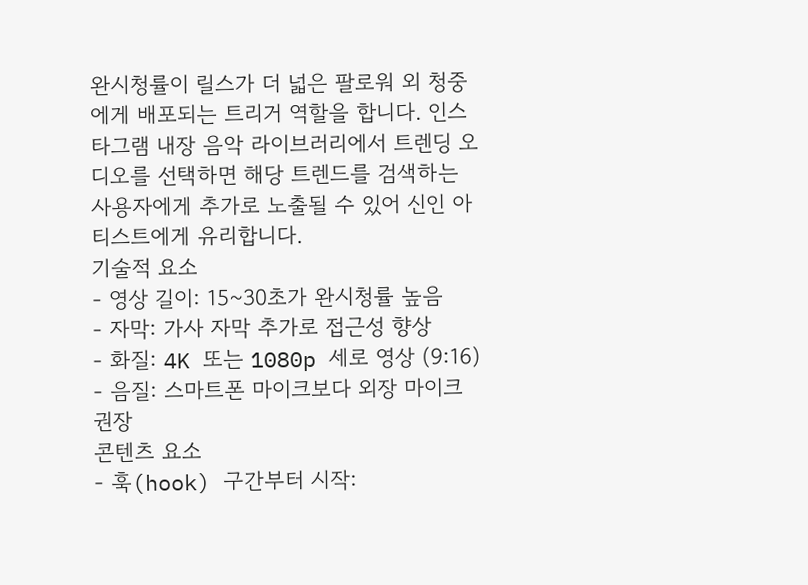완시청률이 릴스가 더 넓은 팔로워 외 청중에게 배포되는 트리거 역할을 합니다. 인스타그램 내장 음악 라이브러리에서 트렌딩 오디오를 선택하면 해당 트렌드를 검색하는 사용자에게 추가로 노출될 수 있어 신인 아티스트에게 유리합니다.
기술적 요소
- 영상 길이: 15~30초가 완시청률 높음
- 자막: 가사 자막 추가로 접근성 향상
- 화질: 4K 또는 1080p 세로 영상 (9:16)
- 음질: 스마트폰 마이크보다 외장 마이크 권장
콘텐츠 요소
- 훅(hook) 구간부터 시작: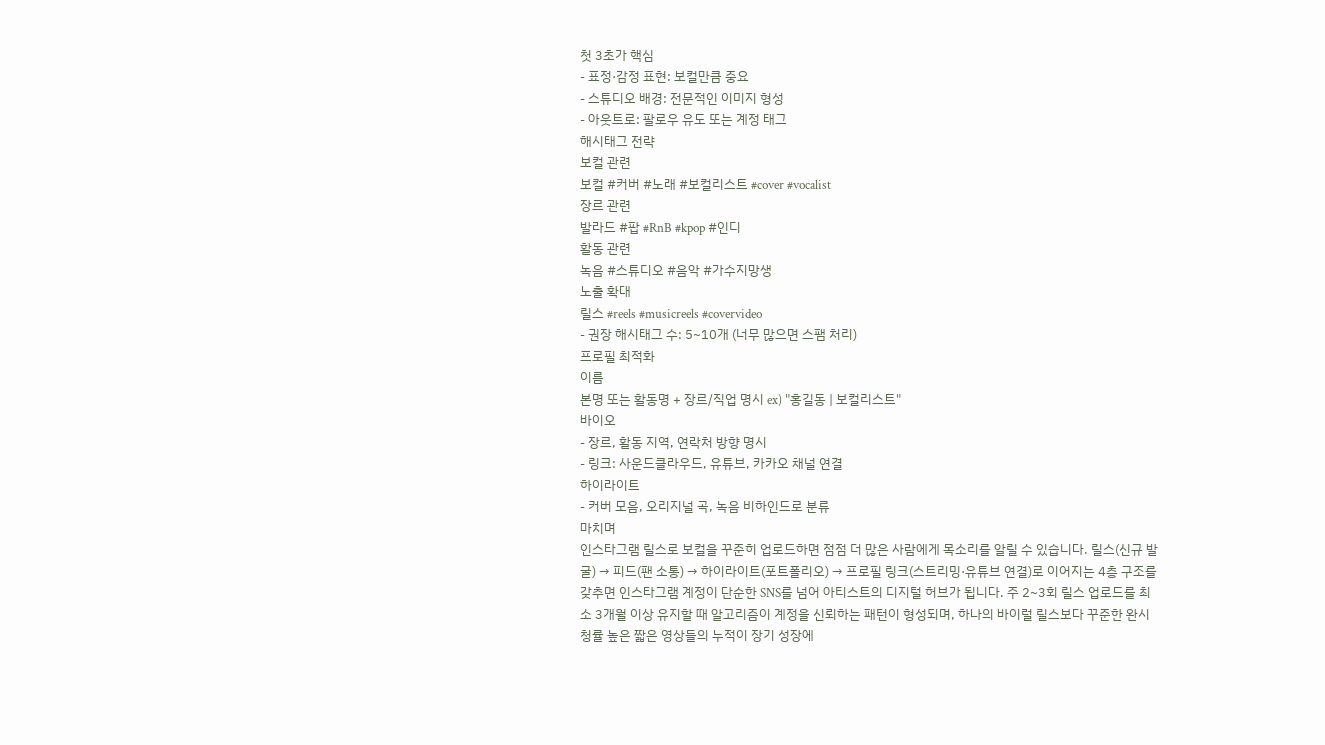첫 3초가 핵심
- 표정·감정 표현: 보컬만큼 중요
- 스튜디오 배경: 전문적인 이미지 형성
- 아웃트로: 팔로우 유도 또는 계정 태그
해시태그 전략
보컬 관련
보컬 #커버 #노래 #보컬리스트 #cover #vocalist
장르 관련
발라드 #팝 #RnB #kpop #인디
활동 관련
녹음 #스튜디오 #음악 #가수지망생
노출 확대
릴스 #reels #musicreels #covervideo
- 권장 해시태그 수: 5~10개 (너무 많으면 스팸 처리)
프로필 최적화
이름
본명 또는 활동명 + 장르/직업 명시 ex) "홍길동 | 보컬리스트"
바이오
- 장르, 활동 지역, 연락처 방향 명시
- 링크: 사운드클라우드, 유튜브, 카카오 채널 연결
하이라이트
- 커버 모음, 오리지널 곡, 녹음 비하인드로 분류
마치며
인스타그램 릴스로 보컬을 꾸준히 업로드하면 점점 더 많은 사람에게 목소리를 알릴 수 있습니다. 릴스(신규 발굴) → 피드(팬 소통) → 하이라이트(포트폴리오) → 프로필 링크(스트리밍·유튜브 연결)로 이어지는 4층 구조를 갖추면 인스타그램 계정이 단순한 SNS를 넘어 아티스트의 디지털 허브가 됩니다. 주 2~3회 릴스 업로드를 최소 3개월 이상 유지할 때 알고리즘이 계정을 신뢰하는 패턴이 형성되며, 하나의 바이럴 릴스보다 꾸준한 완시청률 높은 짧은 영상들의 누적이 장기 성장에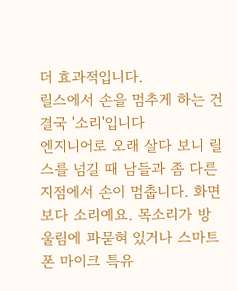더 효과적입니다.
릴스에서 손을 멈추게 하는 건 결국 '소리'입니다
엔지니어로 오래 살다 보니 릴스를 넘길 때 남들과 좀 다른 지점에서 손이 멈춥니다. 화면보다 소리예요. 목소리가 방 울림에 파묻혀 있거나 스마트폰 마이크 특유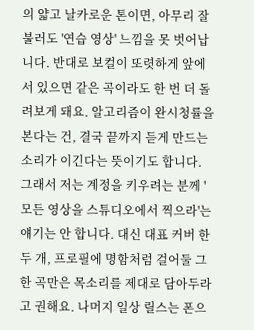의 얇고 날카로운 톤이면, 아무리 잘 불러도 '연습 영상' 느낌을 못 벗어납니다. 반대로 보컬이 또렷하게 앞에 서 있으면 같은 곡이라도 한 번 더 돌려보게 돼요. 알고리즘이 완시청률을 본다는 건, 결국 끝까지 듣게 만드는 소리가 이긴다는 뜻이기도 합니다.
그래서 저는 계정을 키우려는 분께 '모든 영상을 스튜디오에서 찍으라'는 얘기는 안 합니다. 대신 대표 커버 한두 개, 프로필에 명함처럼 걸어둘 그 한 곡만은 목소리를 제대로 담아두라고 권해요. 나머지 일상 릴스는 폰으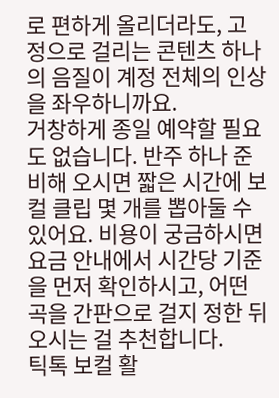로 편하게 올리더라도, 고정으로 걸리는 콘텐츠 하나의 음질이 계정 전체의 인상을 좌우하니까요.
거창하게 종일 예약할 필요도 없습니다. 반주 하나 준비해 오시면 짧은 시간에 보컬 클립 몇 개를 뽑아둘 수 있어요. 비용이 궁금하시면 요금 안내에서 시간당 기준을 먼저 확인하시고, 어떤 곡을 간판으로 걸지 정한 뒤 오시는 걸 추천합니다.
틱톡 보컬 활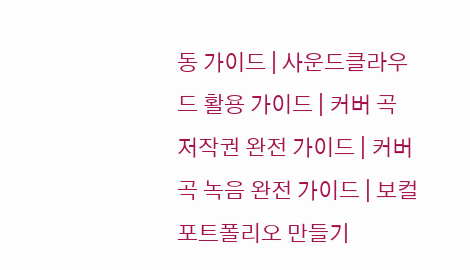동 가이드 | 사운드클라우드 활용 가이드 | 커버 곡 저작권 완전 가이드 | 커버 곡 녹음 완전 가이드 | 보컬 포트폴리오 만들기